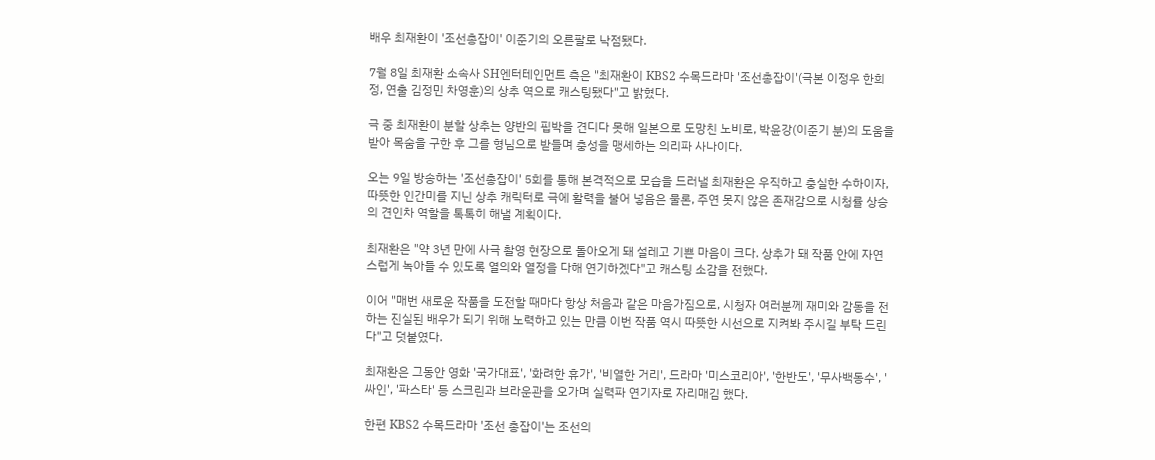배우 최재환이 '조선총잡이' 이준기의 오른팔로 낙점됐다.

7월 8일 최재환 소속사 SH엔터테인먼트 측은 "최재환이 KBS2 수목드라마 '조선총잡이'(극본 이정우 한희정, 연출 김정민 차영훈)의 상추 역으로 캐스팅됐다"고 밝혔다.

극 중 최재환이 분할 상추는 양반의 핍박을 견디다 못해 일본으로 도망친 노비로, 박윤강(이준기 분)의 도움을 받아 목숨을 구한 후 그를 형님으로 받들며 충성을 맹세하는 의리파 사나이다.

오는 9일 방송하는 '조선총잡이' 5회를 통해 본격적으로 모습을 드러낼 최재환은 우직하고 충실한 수하이자, 따뜻한 인간미를 지닌 상추 캐릭터로 극에 활력을 불어 넣음은 물론, 주연 못지 않은 존재감으로 시청률 상승의 견인차 역할을 톡톡히 해낼 계획이다.

최재환은 "약 3년 만에 사극 촬영 현장으로 돌아오게 돼 설레고 기쁜 마음이 크다. 상추가 돼 작품 안에 자연스럽게 녹아들 수 있도록 열의와 열정을 다해 연기하겠다"고 캐스팅 소감을 전했다.

이어 "매번 새로운 작품을 도전할 때마다 항상 처음과 같은 마음가짐으로, 시청자 여러분께 재미와 감동을 전하는 진실된 배우가 되기 위해 노력하고 있는 만큼 이번 작품 역시 따뜻한 시선으로 지켜봐 주시길 부탁 드린다"고 덧붙였다.

최재환은 그동안 영화 '국가대표', '화려한 휴가', '비열한 거리', 드라마 '미스코리아', '한반도', '무사백동수', '싸인', '파스타' 등 스크린과 브라운관을 오가며 실력파 연기자로 자리매김 했다.

한편 KBS2 수목드라마 '조선 총잡이'는 조선의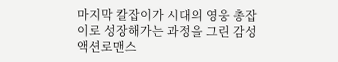마지막 칼잡이가 시대의 영웅 총잡이로 성장해가는 과정을 그린 감성액션로맨스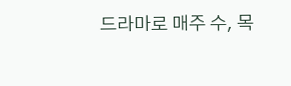드라마로 매주 수, 목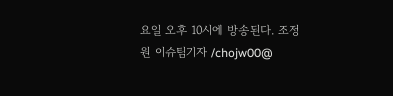요일 오후 10시에 방송된다. 조정원 이슈팀기자 /chojw00@